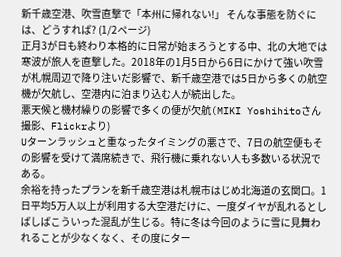新千歳空港、吹雪直撃で「本州に帰れない!」 そんな事態を防ぐには、どうすれば? (1/2ページ)
正月3が日も終わり本格的に日常が始まろうとする中、北の大地では寒波が旅人を直撃した。2018年の1月5日から6日にかけて強い吹雪が札幌周辺で降り注いだ影響で、新千歳空港では5日から多くの航空機が欠航し、空港内に泊まり込む人が続出した。
悪天候と機材繰りの影響で多くの便が欠航(MIKI Yoshihitoさん撮影、Flickrより)
Uターンラッシュと重なったタイミングの悪さで、7日の航空便もその影響を受けて満席続きで、飛行機に乗れない人も多数いる状況である。
余裕を持ったプランを新千歳空港は札幌市はじめ北海道の玄関口。1日平均5万人以上が利用する大空港だけに、一度ダイヤが乱れるとしばしばこういった混乱が生じる。特に冬は今回のように雪に見舞われることが少なくなく、その度にター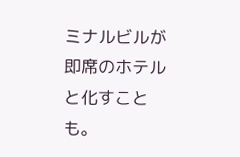ミナルビルが即席のホテルと化すことも。